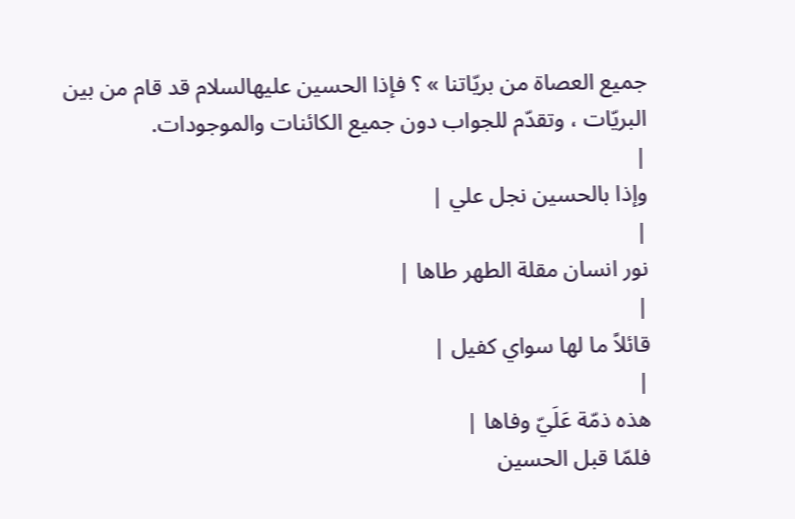جميع العصاة من بريّاتنا » ؟ فإذا الحسين عليهالسلام قد قام من بين البريّات ، وتقدّم للجواب دون جميع الكائنات والموجودات.
|
وإذا بالحسين نجل علي |
|
نور انسان مقلة الطهر طاها |
|
قائلاً ما لها سواي كفيل |
|
هذه ذمّة عَلَيّ وفاها |
فلمّا قبل الحسين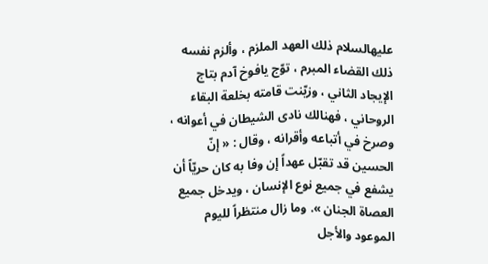عليهالسلام ذلك العهد الملزم ، وألزم نفسه ذلك القضاء المبرم ، توّج يافوخ آدم بتاج الإيجاد الثاني ، وزيّنت قامته بخلعة البقاء الروحاني ، فهنالك نادى الشيطان في أعوانه ، وصرخ في أتباعه وأقرانه ، وقال : « إنّ الحسين قد تقبّل عهداً إن وفا به كان حريّاً أن يشفع في جميع نوع الإنسان ، ويدخل جميع العصاة الجنان ». وما زال منتظراً لليوم الموعود والأجل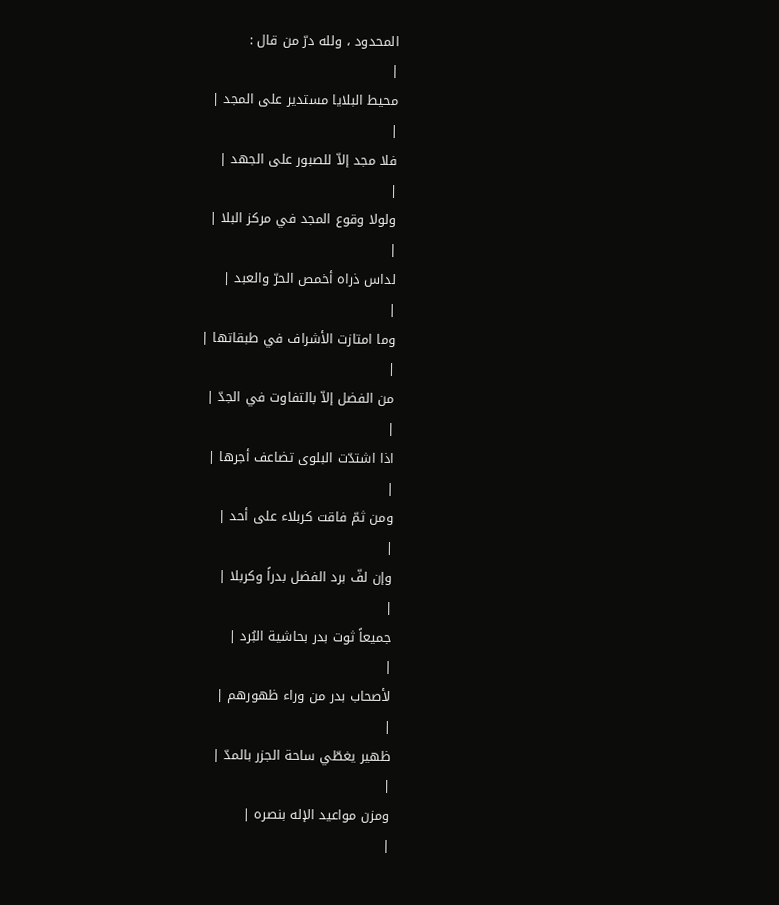المحدود ، ولله درّ من قال :
|
محيط البلايا مستدير على المجد |
|
فلا مجد إلاّ للصبور على الجهد |
|
ولولا وقوع المجد في مركز البلا |
|
لداس ذراه أخمص الحرّ والعبد |
|
وما امتازت الأشراف في طبقاتها |
|
من الفضل إلاّ بالتفاوت في الجدّ |
|
اذا اشتدّت البلوى تضاعف أجرها |
|
ومن ثمّ فاقت كربلاء على أحد |
|
وإن لفّ برد الفضل بدراً وكربلا |
|
جميعاً ثوت بدر بحاشية البُرد |
|
لأصحاب بدر من وراء ظهورهم |
|
ظهير يغطّي ساحة الجزر بالمدّ |
|
ومزن مواعيد الإله بنصره |
|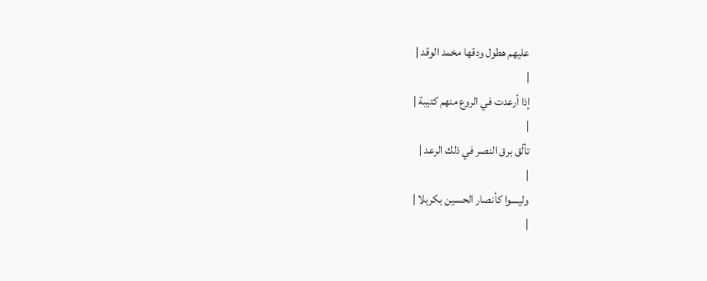عليهم هطول ودقها مخمد الوقد |
|
إذا أرعدت في الروع منهم كتيبة |
|
تألّق برق النصر في ذلك الرعد |
|
وليسوا كأنصار الحسين بكربلا |
|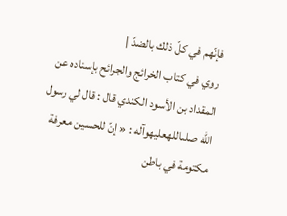فإنّهم في كلّ ذلك بالضدّ |
روي في كتاب الخرائج والجرائح بإسناده عن المقداد بن الأسود الكندي قال : قال لي رسول الله صلىاللهعليهوآله : « إنّ للحسين معرفة مكتومة في باطن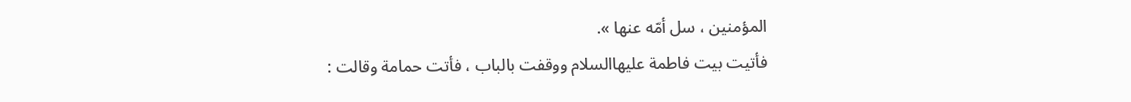المؤمنين ، سل أمّه عنها ».
فأتيت بيت فاطمة عليهاالسلام ووقفت بالباب ، فأتت حمامة وقالت :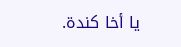يا أخا كندة.